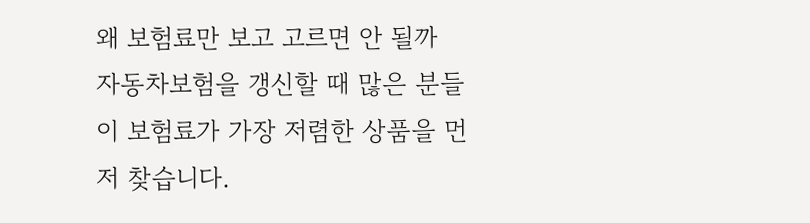왜 보험료만 보고 고르면 안 될까
자동차보험을 갱신할 때 많은 분들이 보험료가 가장 저렴한 상품을 먼저 찾습니다.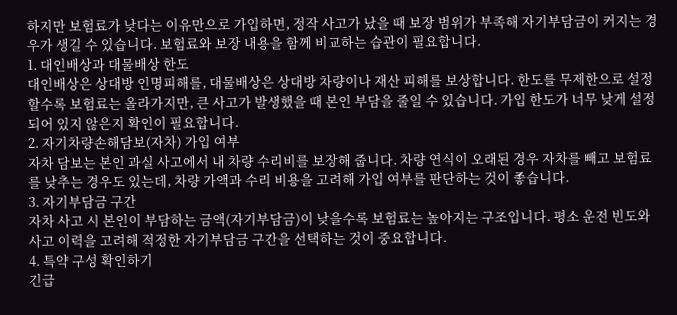하지만 보험료가 낮다는 이유만으로 가입하면, 정작 사고가 났을 때 보장 범위가 부족해 자기부담금이 커지는 경우가 생길 수 있습니다. 보험료와 보장 내용을 함께 비교하는 습관이 필요합니다.
1. 대인배상과 대물배상 한도
대인배상은 상대방 인명피해를, 대물배상은 상대방 차량이나 재산 피해를 보상합니다. 한도를 무제한으로 설정할수록 보험료는 올라가지만, 큰 사고가 발생했을 때 본인 부담을 줄일 수 있습니다. 가입 한도가 너무 낮게 설정되어 있지 않은지 확인이 필요합니다.
2. 자기차량손해담보(자차) 가입 여부
자차 담보는 본인 과실 사고에서 내 차량 수리비를 보장해 줍니다. 차량 연식이 오래된 경우 자차를 빼고 보험료를 낮추는 경우도 있는데, 차량 가액과 수리 비용을 고려해 가입 여부를 판단하는 것이 좋습니다.
3. 자기부담금 구간
자차 사고 시 본인이 부담하는 금액(자기부담금)이 낮을수록 보험료는 높아지는 구조입니다. 평소 운전 빈도와 사고 이력을 고려해 적정한 자기부담금 구간을 선택하는 것이 중요합니다.
4. 특약 구성 확인하기
긴급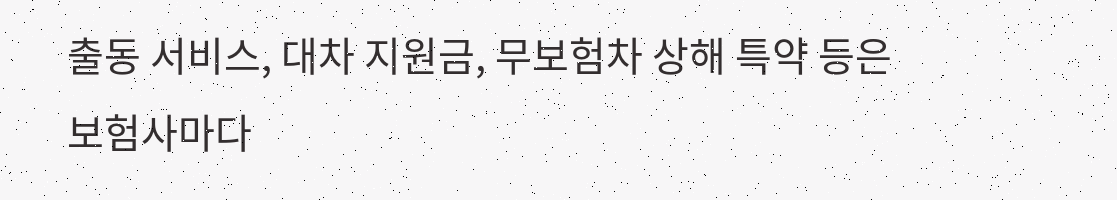출동 서비스, 대차 지원금, 무보험차 상해 특약 등은 보험사마다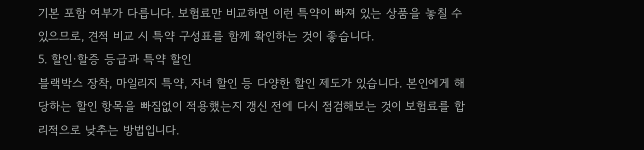기본 포함 여부가 다릅니다. 보험료만 비교하면 이런 특약이 빠져 있는 상품을 놓칠 수 있으므로, 견적 비교 시 특약 구성표를 함께 확인하는 것이 좋습니다.
5. 할인·할증 등급과 특약 할인
블랙박스 장착, 마일리지 특약, 자녀 할인 등 다양한 할인 제도가 있습니다. 본인에게 해당하는 할인 항목을 빠짐없이 적용했는지 갱신 전에 다시 점검해보는 것이 보험료를 합리적으로 낮추는 방법입니다.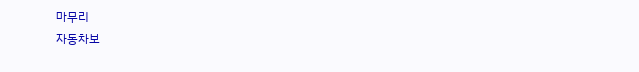마무리
자동차보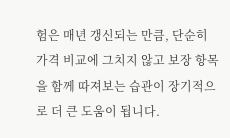험은 매년 갱신되는 만큼, 단순히 가격 비교에 그치지 않고 보장 항목을 함께 따져보는 습관이 장기적으로 더 큰 도움이 됩니다.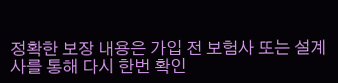정확한 보장 내용은 가입 전 보험사 또는 설계사를 통해 다시 한번 확인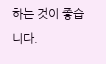하는 것이 좋습니다.